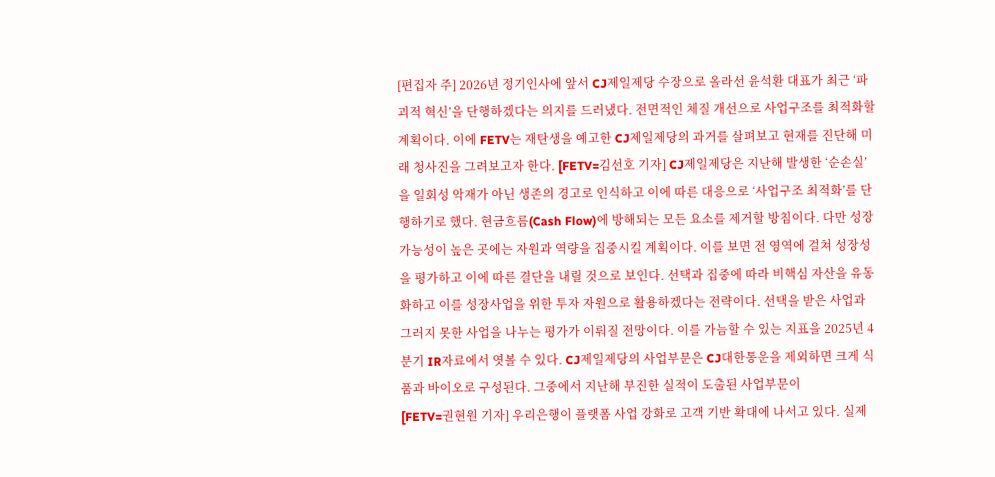[편집자 주] 2026년 정기인사에 앞서 CJ제일제당 수장으로 올라선 윤석환 대표가 최근 ‘파괴적 혁신’을 단행하겠다는 의지를 드러냈다. 전면적인 체질 개선으로 사업구조를 최적화할 계획이다. 이에 FETV는 재탄생을 예고한 CJ제일제당의 과거를 살펴보고 현재를 진단해 미래 청사진을 그려보고자 한다. [FETV=김선호 기자] CJ제일제당은 지난해 발생한 ‘순손실’을 일회성 악재가 아닌 생존의 경고로 인식하고 이에 따른 대응으로 ‘사업구조 최적화’를 단행하기로 했다. 현금흐름(Cash Flow)에 방해되는 모든 요소를 제거할 방침이다. 다만 성장 가능성이 높은 곳에는 자원과 역량을 집중시킬 계획이다. 이를 보면 전 영역에 걸쳐 성장성을 평가하고 이에 따른 결단을 내릴 것으로 보인다. 선택과 집중에 따라 비핵심 자산을 유동화하고 이를 성장사업을 위한 투자 자원으로 활용하겠다는 전략이다. 선택을 받은 사업과 그러지 못한 사업을 나누는 평가가 이뤄질 전망이다. 이를 가늠할 수 있는 지표을 2025년 4분기 IR자료에서 엿볼 수 있다. CJ제일제당의 사업부문은 CJ대한통운을 제외하면 크게 식품과 바이오로 구성된다. 그중에서 지난해 부진한 실적이 도출된 사업부문이
[FETV=권현원 기자] 우리은행이 플랫폼 사업 강화로 고객 기반 확대에 나서고 있다. 실제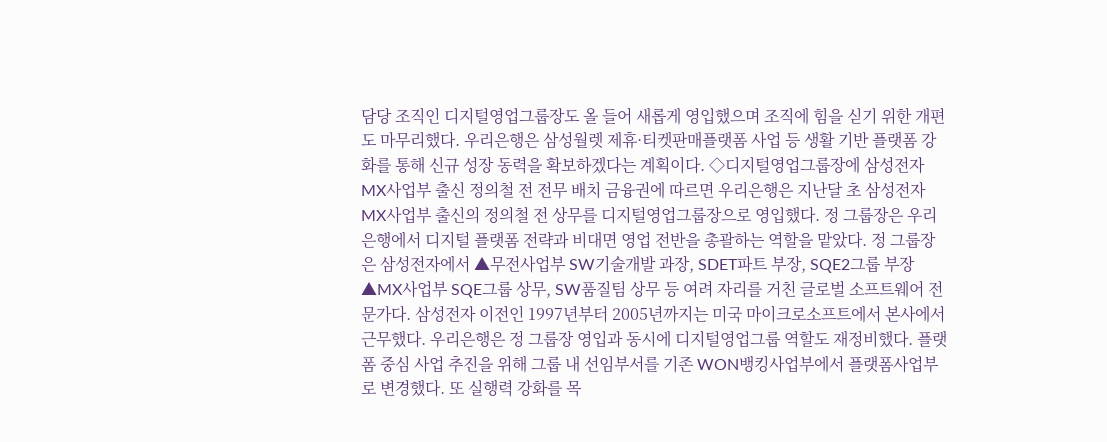담당 조직인 디지털영업그룹장도 올 들어 새롭게 영입했으며 조직에 힘을 싣기 위한 개편도 마무리했다. 우리은행은 삼성월렛 제휴·티켓판매플랫폼 사업 등 생활 기반 플랫폼 강화를 통해 신규 성장 동력을 확보하겠다는 계획이다. ◇디지털영업그룹장에 삼성전자 MX사업부 출신 정의철 전 전무 배치 금융권에 따르면 우리은행은 지난달 초 삼성전자 MX사업부 출신의 정의철 전 상무를 디지털영업그룹장으로 영입했다. 정 그룹장은 우리은행에서 디지털 플랫폼 전략과 비대면 영업 전반을 총괄하는 역할을 맡았다. 정 그룹장은 삼성전자에서 ▲무전사업부 SW기술개발 과장, SDET파트 부장, SQE2그룹 부장 ▲MX사업부 SQE그룹 상무, SW품질팀 상무 등 여려 자리를 거친 글로벌 소프트웨어 전문가다. 삼성전자 이전인 1997년부터 2005년까지는 미국 마이크로소프트에서 본사에서 근무했다. 우리은행은 정 그룹장 영입과 동시에 디지털영업그룹 역할도 재정비했다. 플랫폼 중심 사업 추진을 위해 그룹 내 선임부서를 기존 WON뱅킹사업부에서 플랫폼사업부로 변경했다. 또 실행력 강화를 목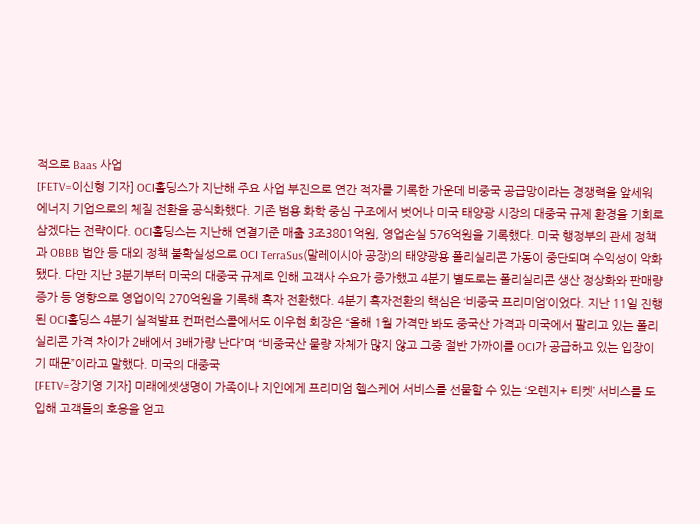적으로 Baas 사업
[FETV=이신형 기자] OCI홀딩스가 지난해 주요 사업 부진으로 연간 적자를 기록한 가운데 비중국 공급망이라는 경쟁력을 앞세워 에너지 기업으로의 체질 전환을 공식화했다. 기존 범용 화학 중심 구조에서 벗어나 미국 태양광 시장의 대중국 규제 환경을 기회로 삼겠다는 전략이다. OCI홀딩스는 지난해 연결기준 매출 3조3801억원, 영업손실 576억원을 기록했다. 미국 행정부의 관세 정책과 OBBB 법안 등 대외 정책 불확실성으로 OCI TerraSus(말레이시아 공장)의 태양광용 폴리실리콘 가동이 중단되며 수익성이 악화됐다. 다만 지난 3분기부터 미국의 대중국 규제로 인해 고객사 수요가 증가했고 4분기 별도로는 폴리실리콘 생산 정상화와 판매량 증가 등 영향으로 영업이익 270억원을 기록해 흑자 전환했다. 4분기 흑자전환의 핵심은 ‘비중국 프리미엄’이었다. 지난 11일 진행된 OCI홀딩스 4분기 실적발표 컨퍼런스콜에서도 이우현 회장은 “올해 1월 가격만 봐도 중국산 가격과 미국에서 팔리고 있는 폴리실리콘 가격 차이가 2배에서 3배가량 난다”며 “비중국산 물량 자체가 많지 않고 그중 절반 가까이를 OCI가 공급하고 있는 입장이기 때문”이라고 말했다. 미국의 대중국
[FETV=장기영 기자] 미래에셋생명이 가족이나 지인에게 프리미엄 헬스케어 서비스를 선물할 수 있는 ‘오렌지+ 티켓’ 서비스를 도입해 고객들의 호응을 얻고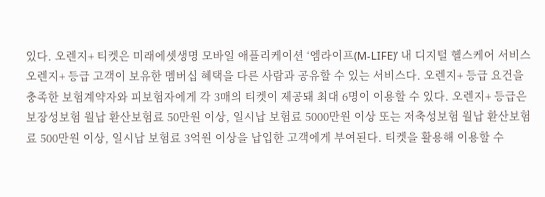있다. 오렌지+ 티켓은 미래에셋생명 모바일 애플리케이션 ‘엠라이프(M-LIFE)’ 내 디지털 헬스케어 서비스 오렌지+ 등급 고객이 보유한 멤버십 혜택을 다른 사람과 공유할 수 있는 서비스다. 오렌지+ 등급 요건을 충족한 보험계약자와 피보험자에게 각 3매의 티켓이 제공돼 최대 6명이 이용할 수 있다. 오렌지+ 등급은 보장성보험 월납 환산보험료 50만원 이상, 일시납 보험료 5000만원 이상 또는 저축성보험 월납 환산보험료 500만원 이상, 일시납 보험료 3억원 이상을 납입한 고객에게 부여된다. 티켓을 활용해 이용할 수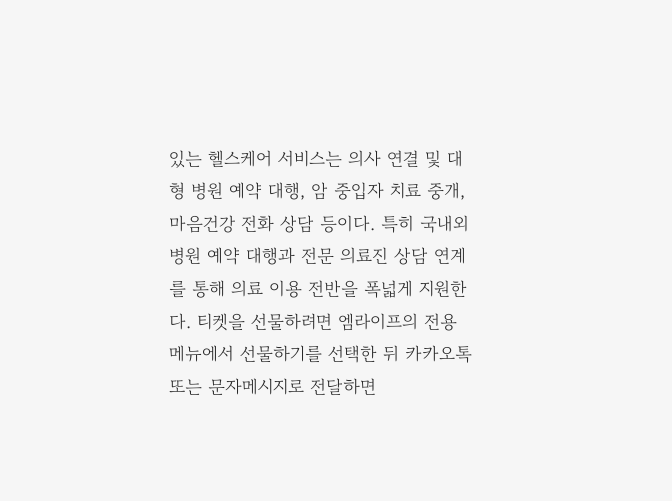있는 헬스케어 서비스는 의사 연결 및 대형 병원 예약 대행, 암 중입자 치료 중개, 마음건강 전화 상담 등이다. 특히 국내외 병원 예약 대행과 전문 의료진 상담 연계를 통해 의료 이용 전반을 폭넓게 지원한다. 티켓을 선물하려면 엠라이프의 전용 메뉴에서 선물하기를 선택한 뒤 카카오톡 또는 문자메시지로 전달하면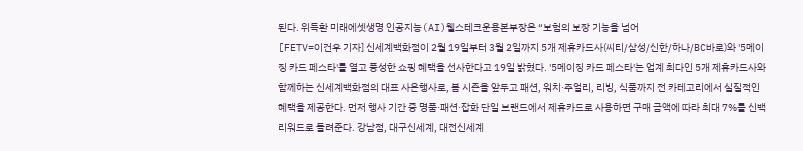된다. 위득환 미래에셋생명 인공지능(AI)웰스테크운용본부장은 “보험의 보장 기능을 넘어
[FETV=이건우 기자] 신세계백화점이 2월 19일부터 3월 2일까지 5개 제휴카드사(씨티/삼성/신한/하나/BC바로)와 '5메이징 카드 페스타'를 열고 풍성한 쇼핑 혜택을 선사한다고 19일 밝혔다. '5메이징 카드 페스타'는 업계 최다인 5개 제휴카드사와 함께하는 신세계백화점의 대표 사은행사로, 봄 시즌을 앞두고 패션, 워치·주얼리, 리빙, 식품까지 전 카테고리에서 실질적인 혜택을 제공한다. 먼저 행사 기간 중 명품·패션·잡화 단일 브랜드에서 제휴카드로 사용하면 구매 금액에 따라 최대 7%를 신백리워드로 돌려준다. 강남점, 대구신세계, 대전신세계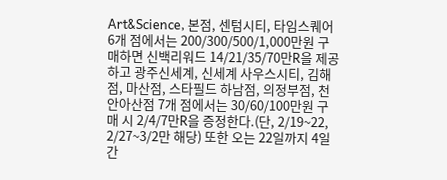Art&Science, 본점, 센텀시티, 타임스퀘어 6개 점에서는 200/300/500/1,000만원 구매하면 신백리워드 14/21/35/70만R을 제공하고 광주신세계, 신세계 사우스시티, 김해점, 마산점, 스타필드 하남점, 의정부점, 천안아산점 7개 점에서는 30/60/100만원 구매 시 2/4/7만R을 증정한다.(단, 2/19~22, 2/27~3/2만 해당) 또한 오는 22일까지 4일간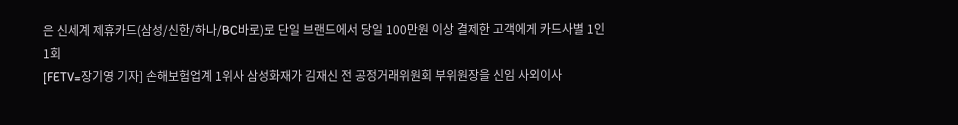은 신세계 제휴카드(삼성/신한/하나/BC바로)로 단일 브랜드에서 당일 100만원 이상 결제한 고객에게 카드사별 1인 1회
[FETV=장기영 기자] 손해보험업계 1위사 삼성화재가 김재신 전 공정거래위원회 부위원장을 신임 사외이사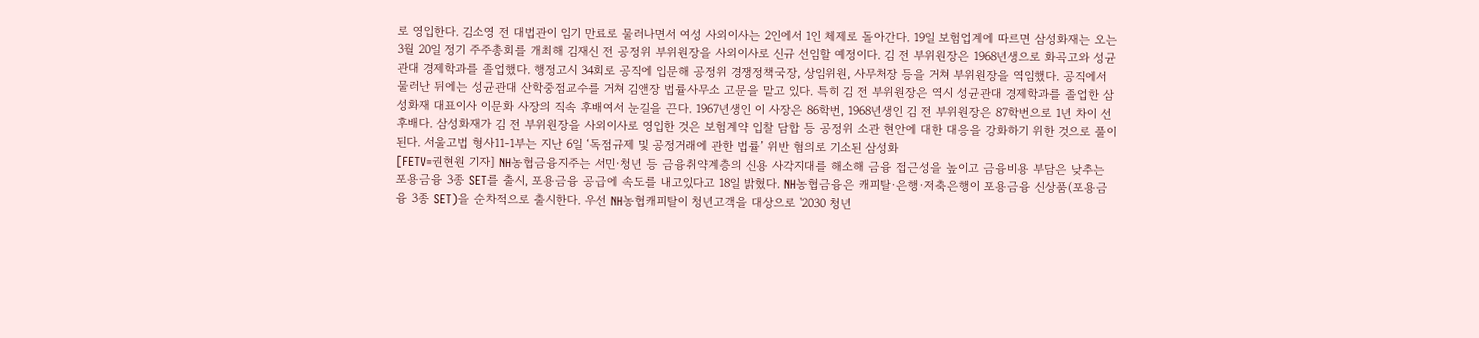로 영입한다. 김소영 전 대법관이 임기 만료로 물러나면서 여성 사외이사는 2인에서 1인 체제로 돌아간다. 19일 보험업계에 따르면 삼성화재는 오는 3월 20일 정기 주주총회를 개최해 김재신 전 공정위 부위원장을 사외이사로 신규 선임할 예정이다. 김 전 부위원장은 1968년생으로 화곡고와 성균관대 경제학과를 졸업했다. 행정고시 34회로 공직에 입문해 공정위 경쟁정책국장, 상임위원, 사무처장 등을 거쳐 부위원장을 역임했다. 공직에서 물러난 뒤에는 성균관대 산학중점교수를 거쳐 김앤장 법률사무소 고문을 맡고 있다. 특히 김 전 부위원장은 역시 성균관대 경제학과를 졸업한 삼성화재 대표이사 이문화 사장의 직속 후배여서 눈길을 끈다. 1967년생인 이 사장은 86학번, 1968년생인 김 전 부위원장은 87학번으로 1년 차이 선후배다. 삼성화재가 김 전 부위원장을 사외이사로 영입한 것은 보험계약 입찰 담합 등 공정위 소관 현안에 대한 대응을 강화하기 위한 것으로 풀이된다. 서울고법 형사11-1부는 지난 6일 ‘독점규제 및 공정거래에 관한 법률’ 위반 혐의로 기소된 삼성화
[FETV=권현원 기자] NH농협금융지주는 서민·청년 등 금융취약계층의 신용 사각지대를 해소해 금융 접근성을 높이고 금융비용 부담은 낮추는 포용금융 3종 SET를 출시, 포용금융 공급에 속도를 내고있다고 18일 밝혔다. NH농협금융은 캐피탈·은행·저축은행이 포용금융 신상품(포용금융 3종 SET)을 순차적으로 출시한다. 우선 NH농협캐피탈이 청년고객을 대상으로 '2030 청년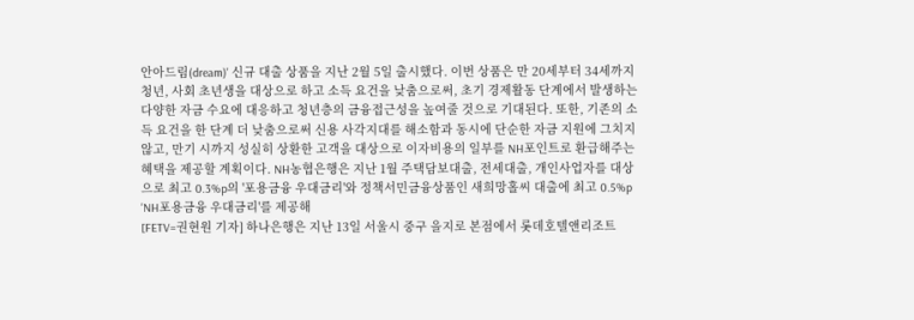안아드림(dream)' 신규 대출 상품을 지난 2월 5일 출시했다. 이번 상품은 만 20세부터 34세까지 청년, 사회 초년생을 대상으로 하고 소득 요건을 낮춤으로써, 초기 경제활동 단계에서 발생하는 다양한 자금 수요에 대응하고 청년층의 금융접근성을 높여줄 것으로 기대된다. 또한, 기존의 소득 요건을 한 단계 더 낮춤으로써 신용 사각지대를 해소함과 동시에 단순한 자금 지원에 그치지 않고, 만기 시까지 성실히 상환한 고객을 대상으로 이자비용의 일부를 NH포인트로 환급해주는 혜택을 제공할 계획이다. NH농협은행은 지난 1월 주택담보대출, 전세대출, 개인사업자를 대상으로 최고 0.3%p의 '포용금융 우대금리'와 정책서민금융상품인 새희망홀씨 대출에 최고 0.5%p 'NH포용금융 우대금리'를 제공해
[FETV=권현원 기자] 하나은행은 지난 13일 서울시 중구 을지로 본점에서 롯데호텔앤리조트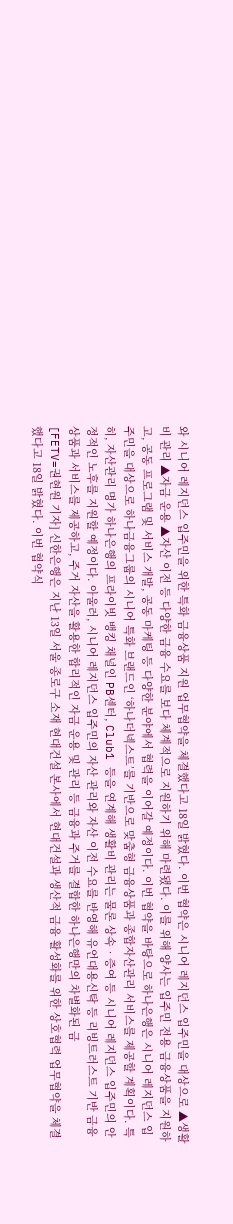와 시니어 레지던스 입주민을 위한 특화 금융상품 지원 업무협약을 체결했다고 18일 밝혔다. 이번 협약은 시니어 레지던스 입주민을 대상으로 ▲생활비 관리 ▲자금 운용 ▲자산 이전 등 다양한 금융 수요를 보다 체계적으로 지원하기 위해 마련됐다. 이를 위해 양사는 입주민 전용 금융상품을 지원하고, 공동 프로그램 및 서비스 개발, 공동 마케팅 등 다양한 분야에서 협력을 이어갈 예정이다. 이번 협약을 바탕으로 하나은행은 시니어 레지던스 입주민을 대상으로 하나금융그룹의 시니어 특화 브랜드인 ‘하나더넥스트’를 기반으로 맞춤형 금융상품과 종합자산관리 서비스를 제공할 계획이다. 특히, 자산관리 명가 하나은행의 프라이빗 뱅킹 채널인 PB센터, Club1 등을 연계해 생활비 관리는 물론 상속‧증여 등 시니어 레지던스 입주민의 안정적인 노후를 지원할 예정이다. 아울러, 시니어 레지던스 입주민의 자산 관리와 자산 이전 수요를 반영해 유언대용신탁 등 리빙트러스트 기반 금융상품과 서비스를 제공하고, 주거 자산을 활용한 합리적인 자금 운용 및 관리 등 금융과 주거를 결합한 하나은행만의 차별화된 금
[FETV=권현원 기자] 신한은행은 지난 13일 서울 종로구 소재 현대건설 본사에서 현대건설과 생산적 금융 활성화를 위한 상호협력 업무협약을 체결했다고 18일 밝혔다. 이번 협약식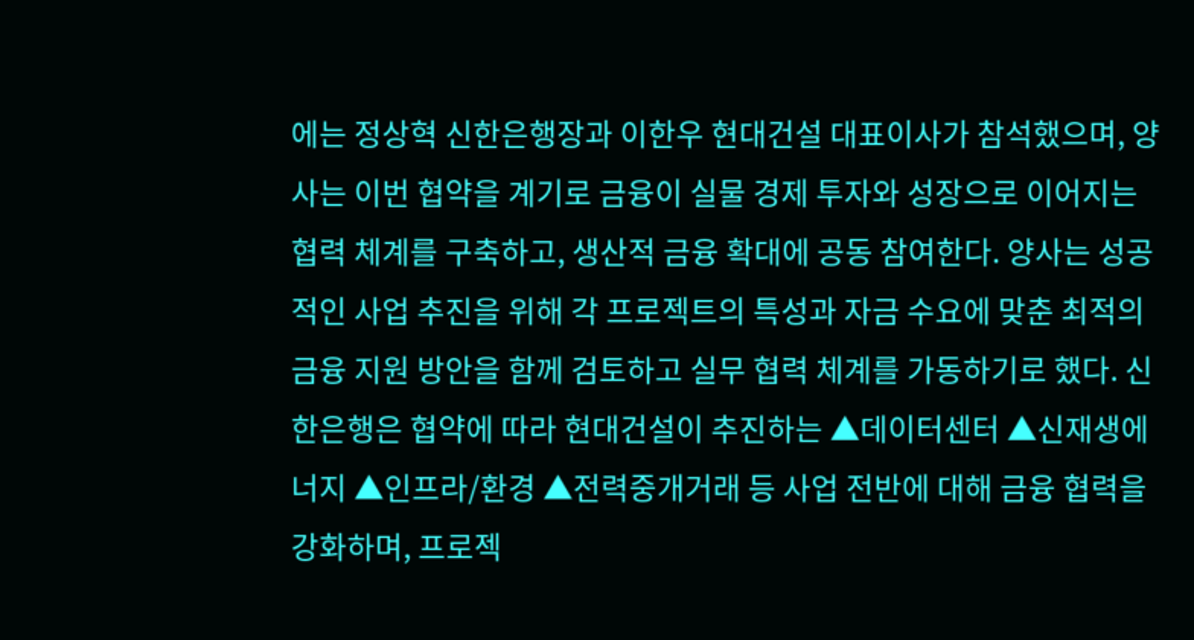에는 정상혁 신한은행장과 이한우 현대건설 대표이사가 참석했으며, 양사는 이번 협약을 계기로 금융이 실물 경제 투자와 성장으로 이어지는 협력 체계를 구축하고, 생산적 금융 확대에 공동 참여한다. 양사는 성공적인 사업 추진을 위해 각 프로젝트의 특성과 자금 수요에 맞춘 최적의 금융 지원 방안을 함께 검토하고 실무 협력 체계를 가동하기로 했다. 신한은행은 협약에 따라 현대건설이 추진하는 ▲데이터센터 ▲신재생에너지 ▲인프라/환경 ▲전력중개거래 등 사업 전반에 대해 금융 협력을 강화하며, 프로젝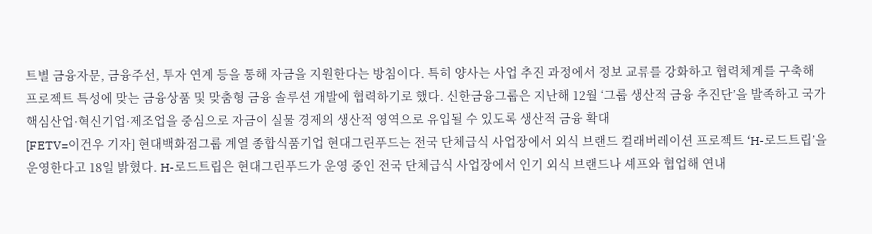트별 금융자문, 금융주선, 투자 연계 등을 통해 자금을 지원한다는 방침이다. 특히 양사는 사업 추진 과정에서 정보 교류를 강화하고 협력체계를 구축해 프로젝트 특성에 맞는 금융상품 및 맞춤형 금융 솔루션 개발에 협력하기로 했다. 신한금융그룹은 지난해 12월 ‘그룹 생산적 금융 추진단’을 발족하고 국가핵심산업·혁신기업·제조업을 중심으로 자금이 실물 경제의 생산적 영역으로 유입될 수 있도록 생산적 금융 확대
[FETV=이건우 기자] 현대백화점그룹 계열 종합식품기업 현대그린푸드는 전국 단체급식 사업장에서 외식 브랜드 컬래버레이션 프로젝트 ‘H-로드트립’을 운영한다고 18일 밝혔다. H-로드트립은 현대그린푸드가 운영 중인 전국 단체급식 사업장에서 인기 외식 브랜드나 셰프와 협업해 연내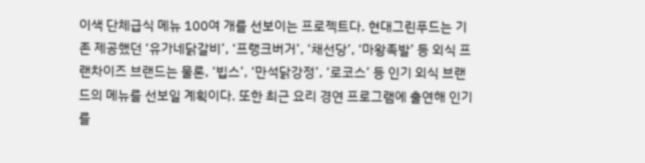이색 단체급식 메뉴 100여 개를 선보이는 프로젝트다. 현대그린푸드는 기존 제공했던 ‘유가네닭갈비’, ‘프랭크버거’, ‘채선당’, ‘마왕족발’ 등 외식 프랜차이즈 브랜드는 물론, ‘빕스’, ‘만석닭강정’, ‘로코스’ 등 인기 외식 브랜드의 메뉴를 선보일 계획이다. 또한 최근 요리 경연 프로그램에 출연해 인기를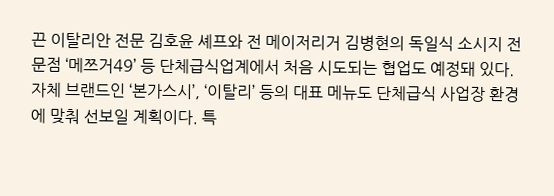끈 이탈리안 전문 김호윤 셰프와 전 메이저리거 김병현의 독일식 소시지 전문점 ‘메쯔거49’ 등 단체급식업계에서 처음 시도되는 협업도 예정돼 있다. 자체 브랜드인 ‘본가스시’, ‘이탈리’ 등의 대표 메뉴도 단체급식 사업장 환경에 맞춰 선보일 계획이다. 특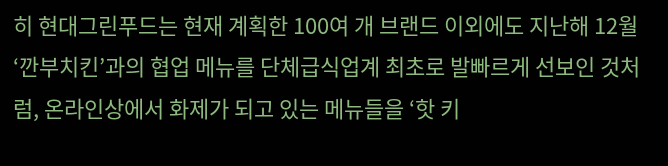히 현대그린푸드는 현재 계획한 100여 개 브랜드 이외에도 지난해 12월 ‘깐부치킨’과의 협업 메뉴를 단체급식업계 최초로 발빠르게 선보인 것처럼, 온라인상에서 화제가 되고 있는 메뉴들을 ‘핫 키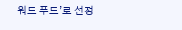워드 푸드’로 선정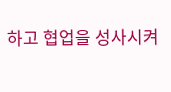하고 협업을 성사시켜